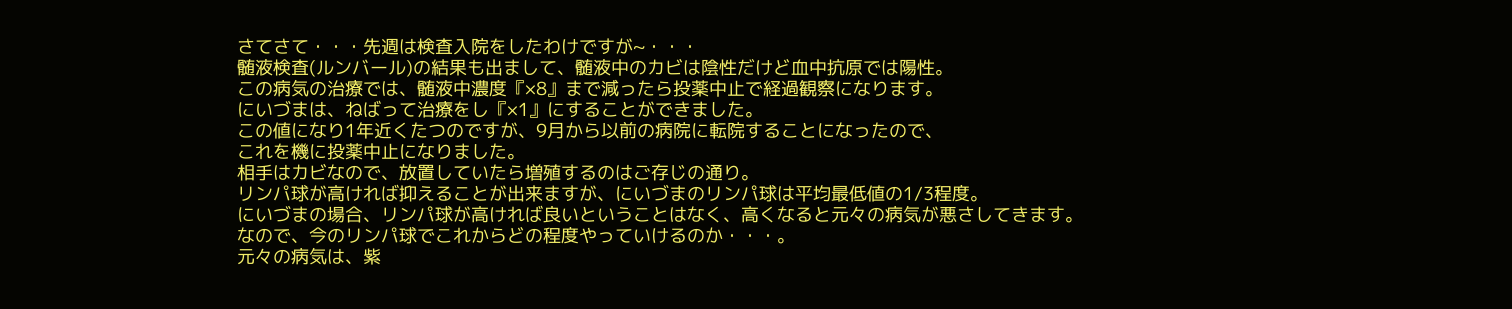さてさて・・・先週は検査入院をしたわけですが~・・・
髄液検査(ルンバール)の結果も出まして、髄液中のカビは陰性だけど血中抗原では陽性。
この病気の治療では、髄液中濃度『×8』まで減ったら投薬中止で経過観察になります。
にいづまは、ねばって治療をし『×1』にすることができました。
この値になり1年近くたつのですが、9月から以前の病院に転院することになったので、
これを機に投薬中止になりました。
相手はカビなので、放置していたら増殖するのはご存じの通り。
リンパ球が高ければ抑えることが出来ますが、にいづまのリンパ球は平均最低値の1/3程度。
にいづまの場合、リンパ球が高ければ良いということはなく、高くなると元々の病気が悪さしてきます。
なので、今のリンパ球でこれからどの程度やっていけるのか・・・。
元々の病気は、紫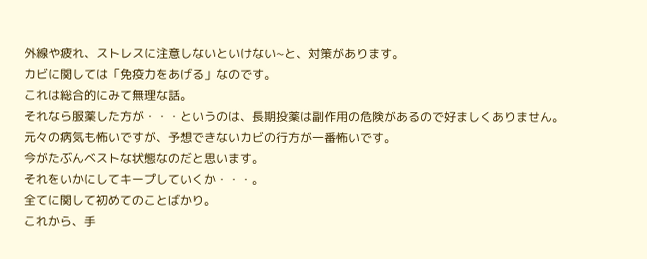外線や疲れ、ストレスに注意しないといけない~と、対策があります。
カビに関しては「免疫力をあげる」なのです。
これは総合的にみて無理な話。
それなら服薬した方が・・・というのは、長期投薬は副作用の危険があるので好ましくありません。
元々の病気も怖いですが、予想できないカビの行方が一番怖いです。
今がたぶんベストな状態なのだと思います。
それをいかにしてキープしていくか・・・。
全てに関して初めてのことばかり。
これから、手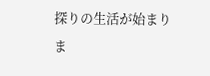探りの生活が始まりま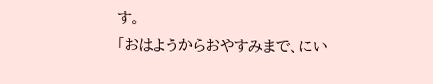す。
「おはようからおやすみまで、にい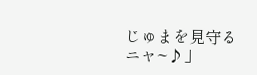じゅまを見守るニャ~♪」